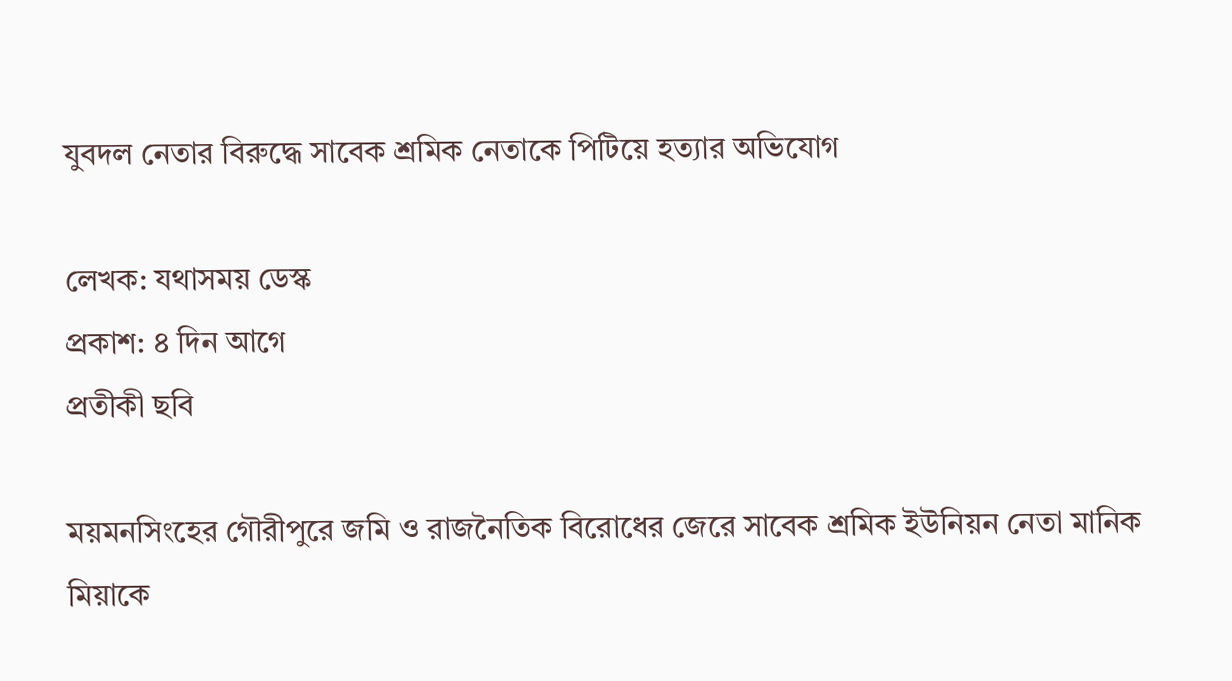যুবদল নেতার বিরুদ্ধে সাবেক শ্রমিক নেতাকে পিটিয়ে হত্যার অভিযোগ

লেখক: যথাসময় ডেস্ক
প্রকাশ: ৪ দিন আগে
প্রতীকী ছবি

ময়মনসিংহের গৌরীপুরে জমি ও রাজনৈতিক বিরোধের জেরে সাবেক শ্রমিক ইউনিয়ন নেতা মানিক মিয়াকে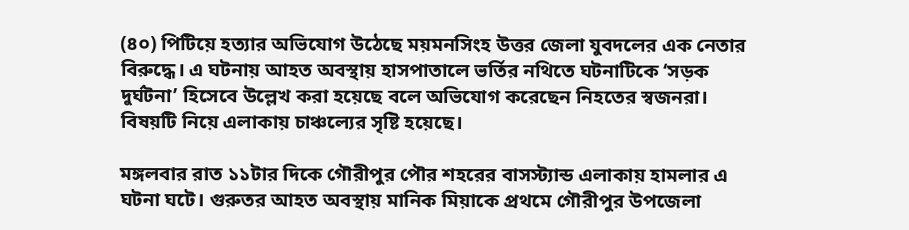(৪০) পিটিয়ে হত্যার অভিযোগ উঠেছে ময়মনসিংহ উত্তর জেলা যুবদলের এক নেতার বিরুদ্ধে। এ ঘটনায় আহত অবস্থায় হাসপাতালে ভর্তির নথিতে ঘটনাটিকে ‘সড়ক দুর্ঘটনা’ হিসেবে উল্লেখ করা হয়েছে বলে অভিযোগ করেছেন নিহতের স্বজনরা। বিষয়টি নিয়ে এলাকায় চাঞ্চল্যের সৃষ্টি হয়েছে।

মঙ্গলবার রাত ১১টার দিকে গৌরীপুর পৌর শহরের বাসস্ট্যান্ড এলাকায় হামলার এ ঘটনা ঘটে। গুরুতর আহত অবস্থায় মানিক মিয়াকে প্রথমে গৌরীপুর উপজেলা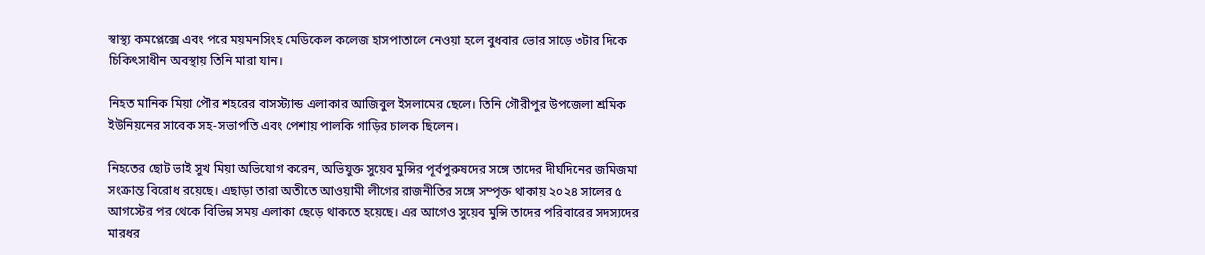স্বাস্থ্য কমপ্লেক্সে এবং পরে ময়মনসিংহ মেডিকেল কলেজ হাসপাতালে নেওয়া হলে বুধবার ভোর সাড়ে ৩টার দিকে চিকিৎসাধীন অবস্থায় তিনি মারা যান।

নিহত মানিক মিয়া পৌর শহরের বাসস্ট্যান্ড এলাকার আজিবুল ইসলামের ছেলে। তিনি গৌরীপুর উপজেলা শ্রমিক ইউনিয়নের সাবেক সহ-সভাপতি এবং পেশায় পালকি গাড়ির চালক ছিলেন।

নিহতের ছোট ভাই সুখ মিয়া অভিযোগ করেন, অভিযুক্ত সুয়েব মুন্সির পূর্বপুরুষদের সঙ্গে তাদের দীর্ঘদিনের জমিজমা সংক্রান্ত বিরোধ রয়েছে। এছাড়া তারা অতীতে আওয়ামী লীগের রাজনীতির সঙ্গে সম্পৃক্ত থাকায় ২০২৪ সালের ৫ আগস্টের পর থেকে বিভিন্ন সময় এলাকা ছেড়ে থাকতে হয়েছে। এর আগেও সুয়েব মুন্সি তাদের পরিবারের সদস্যদের মারধর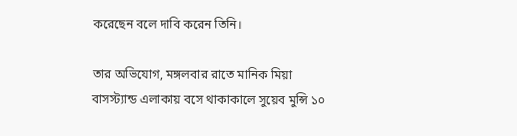করেছেন বলে দাবি করেন তিনি।

তার অভিযোগ, মঙ্গলবার রাতে মানিক মিয়া বাসস্ট্যান্ড এলাকায় বসে থাকাকালে সুয়েব মুন্সি ১০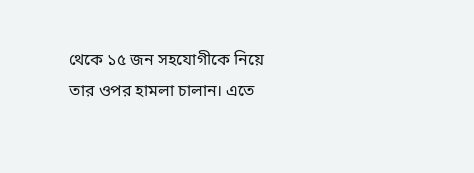থেকে ১৫ জন সহযোগীকে নিয়ে তার ওপর হামলা চালান। এতে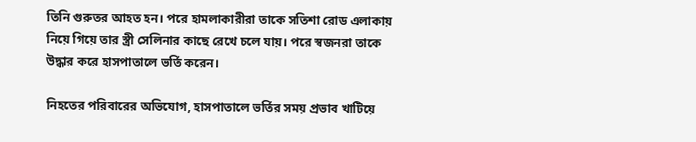তিনি গুরুতর আহত হন। পরে হামলাকারীরা তাকে সতিশা রোড এলাকায় নিয়ে গিয়ে তার স্ত্রী সেলিনার কাছে রেখে চলে যায়। পরে স্বজনরা তাকে উদ্ধার করে হাসপাতালে ভর্তি করেন।

নিহতের পরিবারের অভিযোগ, হাসপাতালে ভর্তির সময় প্রভাব খাটিয়ে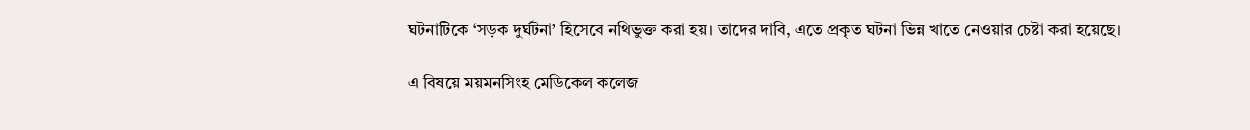ঘটনাটিকে ‘সড়ক দুর্ঘটনা’ হিসেবে নথিভুক্ত করা হয়। তাদের দাবি, এতে প্রকৃত ঘটনা ভিন্ন খাতে নেওয়ার চেষ্টা করা হয়েছে।

এ বিষয়ে ময়মনসিংহ মেডিকেল কলেজ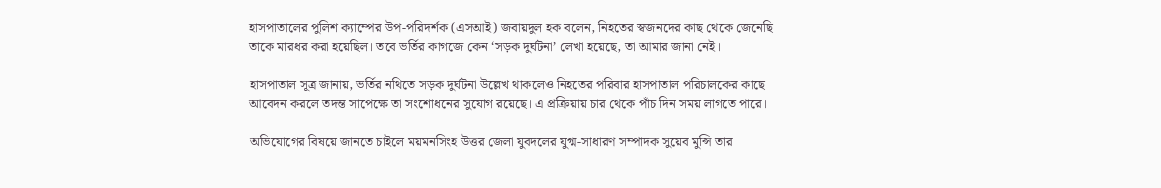হাসপাতালের পুলিশ ক্যাম্পের উপ-পরিদর্শক (এসআই) জবায়দুল হক বলেন, নিহতের স্বজনদের কাছ থেকে জেনেছি তাকে মারধর করা হয়েছিল। তবে ভর্তির কাগজে কেন ‘সড়ক দুর্ঘটনা’ লেখা হয়েছে, তা আমার জানা নেই।

হাসপাতাল সূত্র জানায়, ভর্তির নথিতে সড়ক দুর্ঘটনা উল্লেখ থাকলেও নিহতের পরিবার হাসপাতাল পরিচালকের কাছে আবেদন করলে তদন্ত সাপেক্ষে তা সংশোধনের সুযোগ রয়েছে। এ প্রক্রিয়ায় চার থেকে পাঁচ দিন সময় লাগতে পারে।

অভিযোগের বিষয়ে জানতে চাইলে ময়মনসিংহ উত্তর জেলা যুবদলের যুগ্ম-সাধারণ সম্পাদক সুয়েব মুন্সি তার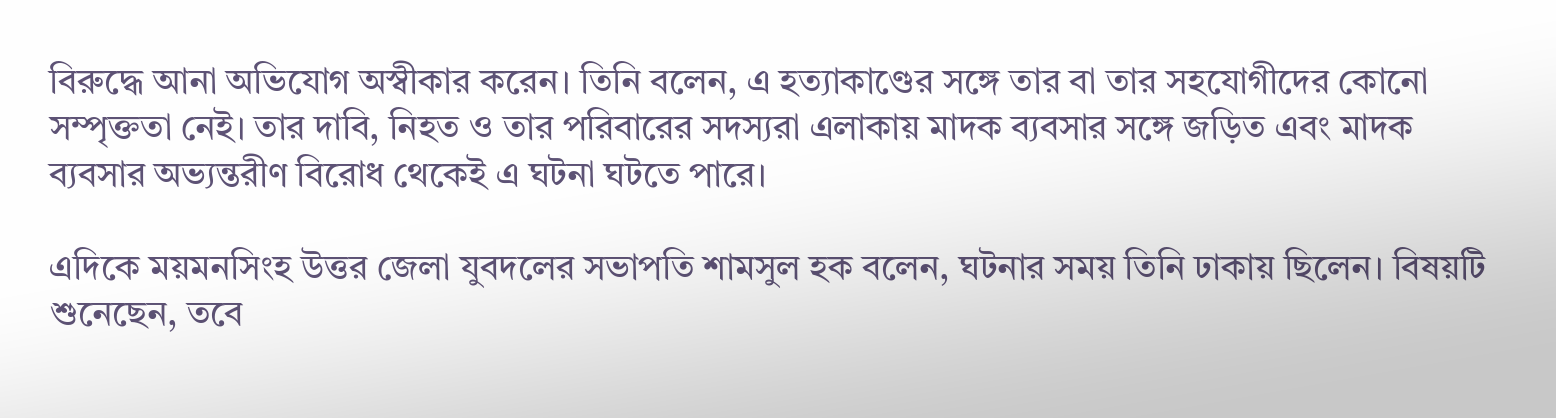বিরুদ্ধে আনা অভিযোগ অস্বীকার করেন। তিনি বলেন, এ হত্যাকাণ্ডের সঙ্গে তার বা তার সহযোগীদের কোনো সম্পৃক্ততা নেই। তার দাবি, নিহত ও তার পরিবারের সদস্যরা এলাকায় মাদক ব্যবসার সঙ্গে জড়িত এবং মাদক ব্যবসার অভ্যন্তরীণ বিরোধ থেকেই এ ঘটনা ঘটতে পারে।

এদিকে ময়মনসিংহ উত্তর জেলা যুবদলের সভাপতি শামসুল হক বলেন, ঘটনার সময় তিনি ঢাকায় ছিলেন। বিষয়টি শুনেছেন, তবে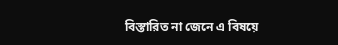বিস্তারিত না জেনে এ বিষয়ে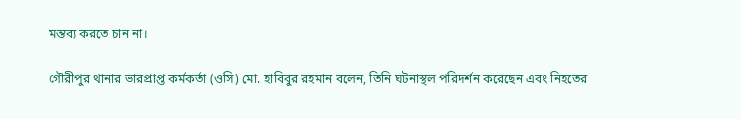মন্তব্য করতে চান না।

গৌরীপুর থানার ভারপ্রাপ্ত কর্মকর্তা (ওসি) মো. হাবিবুর রহমান বলেন, তিনি ঘটনাস্থল পরিদর্শন করেছেন এবং নিহতের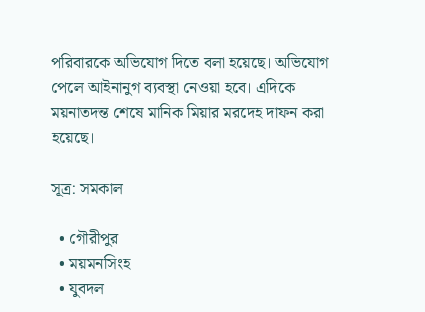পরিবারকে অভিযোগ দিতে বলা হয়েছে। অভিযোগ পেলে আইনানুগ ব্যবস্থা নেওয়া হবে। এদিকে ময়নাতদন্ত শেষে মানিক মিয়ার মরদেহ দাফন করা হয়েছে।

সূত্র: সমকাল

  • গৌরীপুর
  • ময়মনসিংহ
  • যুবদল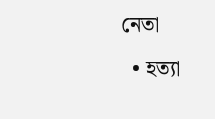নেতা
  • হত্যা